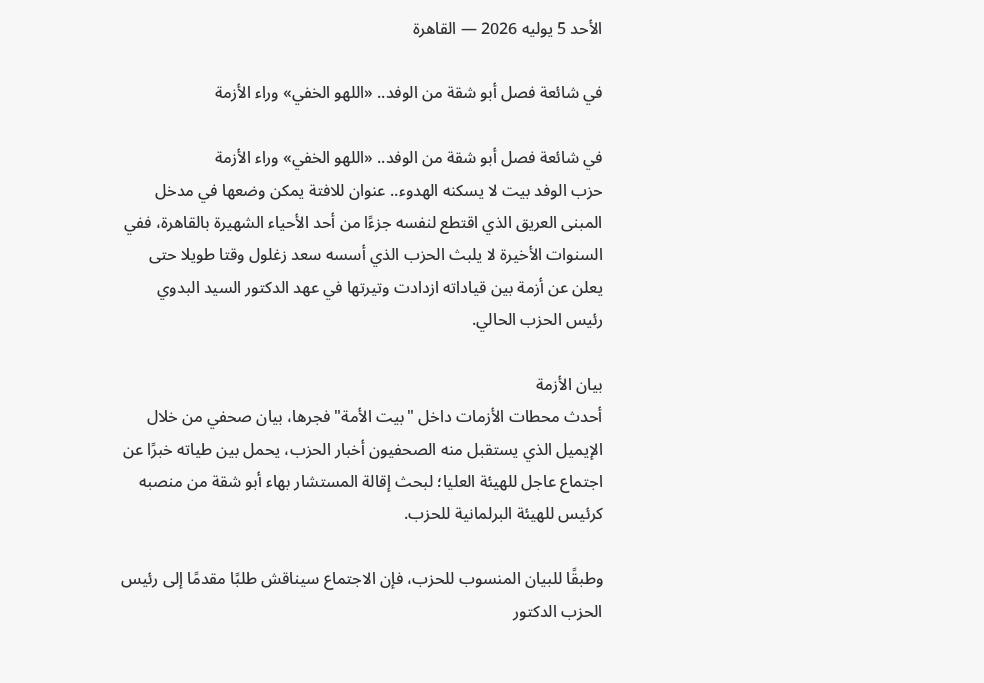الأحد 5 يوليه 2026 — القاهرة

في شائعة فصل أبو شقة من الوفد.. «اللهو الخفي» وراء الأزمة

في شائعة فصل أبو شقة من الوفد.. «اللهو الخفي» وراء الأزمة
حزب الوفد بيت لا يسكنه الهدوء.. عنوان للافتة يمكن وضعها في مدخل المبنى العريق الذي اقتطع لنفسه جزءًا من أحد الأحياء الشهيرة بالقاهرة، ففي السنوات الأخيرة لا يلبث الحزب الذي أسسه سعد زغلول وقتا طويلا حتى يعلن عن أزمة بين قياداته ازدادت وتيرتها في عهد الدكتور السيد البدوي رئيس الحزب الحالي.

بيان الأزمة
أحدث محطات الأزمات داخل "بيت الأمة" فجرها، بيان صحفي من خلال الإيميل الذي يستقبل منه الصحفيون أخبار الحزب، يحمل بين طياته خبرًا عن اجتماع عاجل للهيئة العليا؛ لبحث إقالة المستشار بهاء أبو شقة من منصبه كرئيس للهيئة البرلمانية للحزب.

وطبقًا للبيان المنسوب للحزب، فإن الاجتماع سيناقش طلبًا مقدمًا إلى رئيس الحزب الدكتور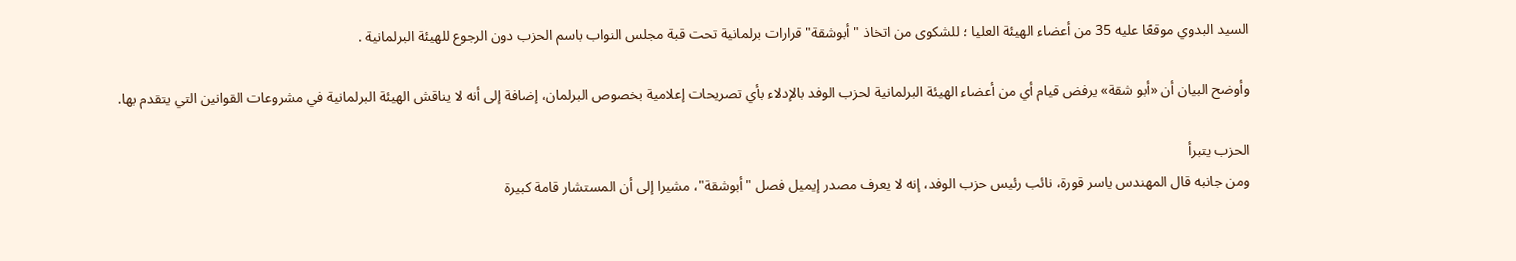السيد البدوي موقعًا عليه 35 من أعضاء الهيئة العليا ؛ للشكوى من اتخاذ " أبوشقة" قرارات برلمانية تحت قبة مجلس النواب باسم الحزب دون الرجوع للهيئة البرلمانية .

وأوضح البيان أن «أبو شقة» يرفض قيام أي من أعضاء الهيئة البرلمانية لحزب الوفد بالإدلاء بأي تصريحات إعلامية بخصوص البرلمان، إضافة إلى أنه لا يناقش الهيئة البرلمانية في مشروعات القوانين التي يتقدم بها.

الحزب يتبرأ
ومن جانبه قال المهندس ياسر قورة، نائب رئيس حزب الوفد، إنه لا يعرف مصدر إيميل فصل "أبوشقة"، مشيرا إلى أن المستشار قامة كبيرة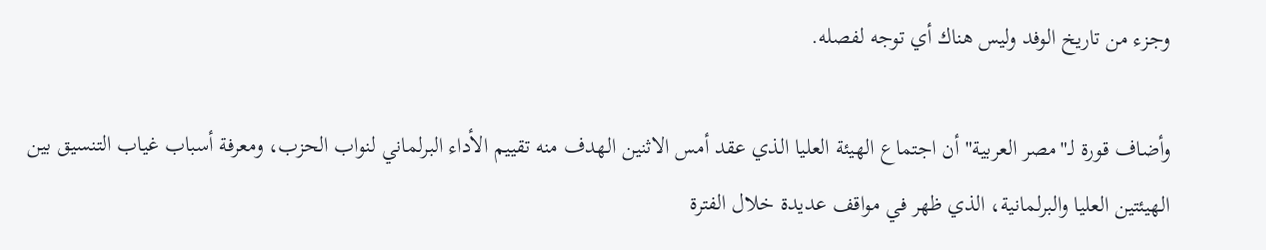وجزء من تاريخ الوفد وليس هناك أي توجه لفصله.

وأضاف قورة لـ"مصر العربية" أن اجتماع الهيئة العليا الذي عقد أمس الاثنين الهدف منه تقييم الأداء البرلماني لنواب الحزب، ومعرفة أسباب غياب التنسيق بين الهيئتين العليا والبرلمانية، الذي ظهر في مواقف عديدة خلال الفترة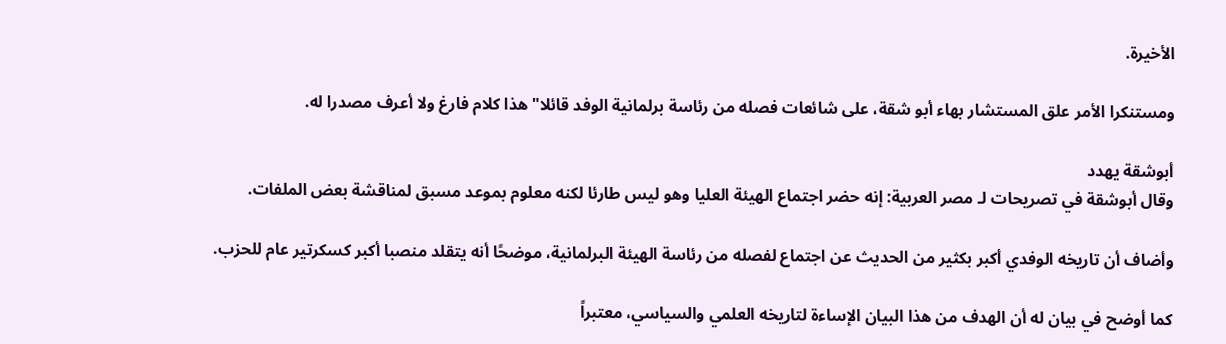الأخيرة.

ومستنكرا الأمر علق المستشار بهاء أبو شقة، على شائعات فصله من رئاسة برلمانية الوفد قائلا" هذا كلام فارغ ولا أعرف مصدرا له.

أبوشقة يهدد
وقال أبوشقة في تصريحات لـ مصر العربية: إنه حضر اجتماع الهيئة العليا وهو ليس طارئا لكنه معلوم بموعد مسبق لمناقشة بعض الملفات.

وأضاف أن تاريخه الوفدي أكبر بكثير من الحديث عن اجتماع لفصله من رئاسة الهيئة البرلمانية، موضحًا أنه يتقلد منصبا أكبر كسكرتير عام للحزب.

كما أوضح في بيان له أن الهدف من هذا البيان الإساءة لتاريخه العلمي والسياسي، معتبراً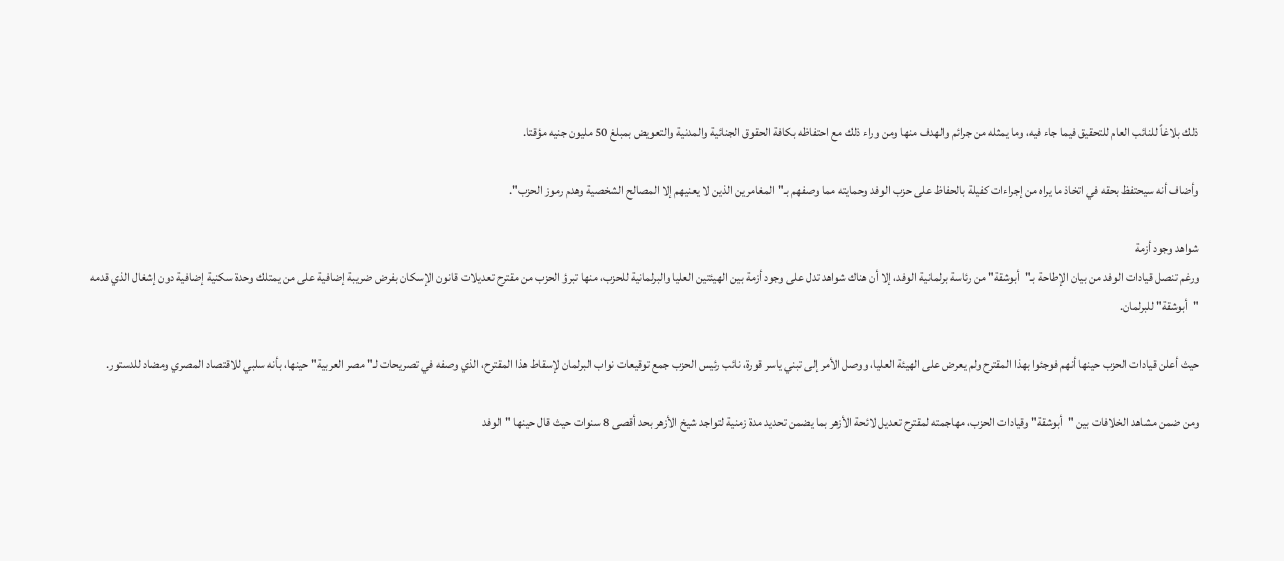ذلك بلاغاً للنائب العام للتحقيق فيما جاء فيه، وما يمثله من جرائم والهدف منها ومن وراء ذلك مع احتفاظه بكافة الحقوق الجنائية والمدنية والتعويض بمبلغ 50 مليون جنيه مؤقتا.

وأضاف أنه سيحتفظ بحقه في اتخاذ ما يراه من إجراءات كفيلة بالحفاظ على حزب الوفد وحمايته مما وصفهم بـ"المغامرين الذين لا يعنيهم إلا المصالح الشخصية وهدم رموز الحزب".

شواهد وجود أزمة
ورغم تنصل قيادات الوفد من بيان الإطاحة بـ"أبوشقة" من رئاسة برلمانية الوفد، إلا أن هناك شواهد تدل على وجود أزمة بين الهيئتين العليا والبرلمانية للحزب، منها تبرؤ الحزب من مقترح تعديلات قانون الإسكان بفرض ضريبة إضافية على من يمتلك وحدة سكنية إضافية دون إشغال الذي قدمه "أبوشقة" للبرلمان.

حيث أعلن قيادات الحزب حينها أنهم فوجئوا بهذا المقترح ولم يعرض على الهيئة العليا، ووصل الأمر إلى تبني ياسر قورة، نائب رئيس الحزب جمع توقيعات نواب البرلمان لإسقاط هذا المقترح، الذي وصفه في تصريحات لـ" مصر العربية" حينها، بأنه سلبي للاقتصاد المصري ومضاد للدستور.

ومن ضمن مشاهد الخلافات بين "أبوشقة" وقيادات الحزب، مهاجمته لمقترح تعديل لائحة الأزهر بما يضمن تحديد مدة زمنية لتواجد شيخ الأزهر بحد أقصى 8 سنوات حيث قال حينها "الوفد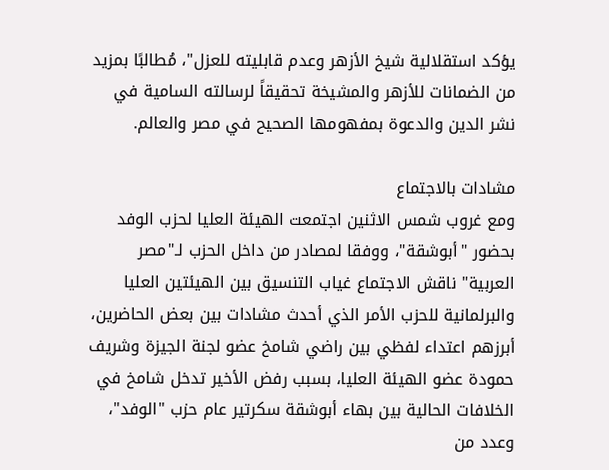يؤكد استقلالية شيخ الأزهر وعدم قابليته للعزل"، مُطالبًا بمزيد من الضمانات للأزهر والمشيخة تحقيقاً لرسالته السامية في نشر الدين والدعوة بمفهومها الصحيح في مصر والعالم.

مشادات بالاجتماع
ومع غروب شمس الاثنين اجتمعت الهيئة العليا لحزب الوفد بحضور "أبوشقة"، ووفقا لمصادر من داخل الحزب لـ"مصر العربية" ناقش الاجتماع غياب التنسيق بين الهيئتين العليا والبرلمانية للحزب الأمر الذي أحدث مشادات بين بعض الحاضرين، أبرزهم اعتداء لفظي بين راضي شامخ عضو لجنة الجيزة وشريف حمودة عضو الهيئة العليا، بسبب رفض الأخير تدخل شامخ في الخلافات الحالية بين بهاء أبوشقة سكرتير عام حزب "الوفد"، وعدد من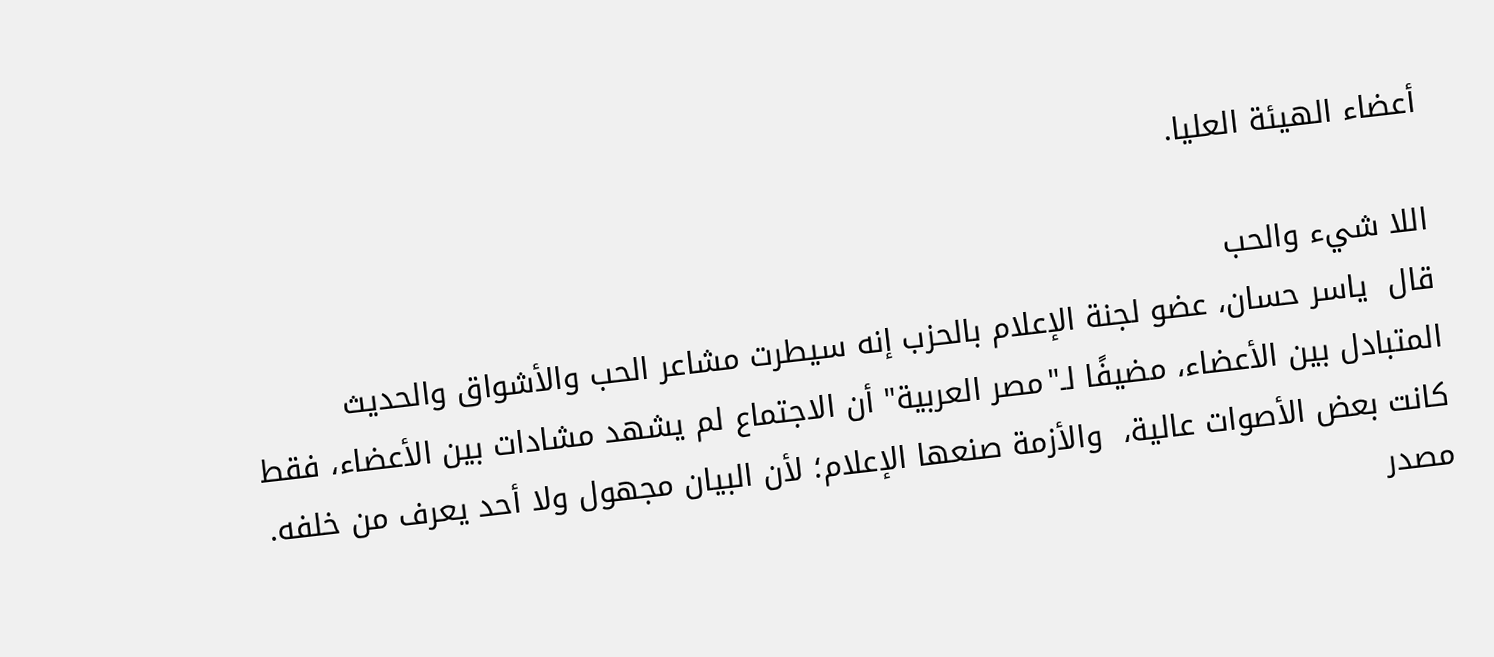أعضاء الهيئة العليا.

اللا شيء والحب
قال  ياسر حسان، عضو لجنة الإعلام بالحزب إنه سيطرت مشاعر الحب والأشواق والحديث المتبادل بين الأعضاء، مضيفًا لـ"مصر العربية" أن الاجتماع لم يشهد مشادات بين الأعضاء، فقط كانت بعض الأصوات عالية،  والأزمة صنعها الإعلام؛ لأن البيان مجهول ولا أحد يعرف من خلفه.
مصدر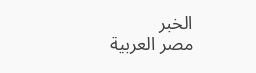الخبر
مصر العربية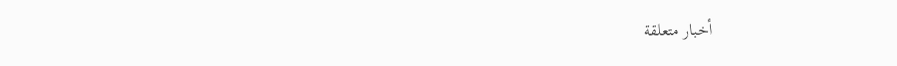أخبار متعلقة